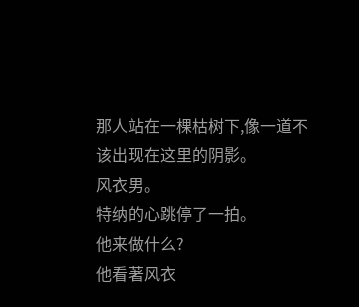那人站在一棵枯树下,像一道不该出现在这里的阴影。
风衣男。
特纳的心跳停了一拍。
他来做什么?
他看著风衣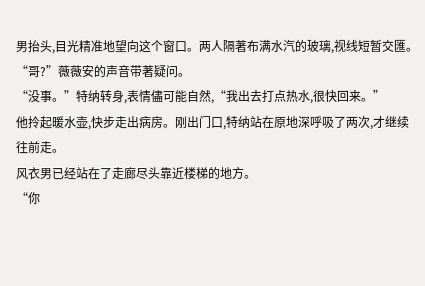男抬头,目光精准地望向这个窗口。两人隔著布满水汽的玻璃,视线短暂交匯。
“哥?”薇薇安的声音带著疑问。
“没事。”特纳转身,表情儘可能自然,“我出去打点热水,很快回来。”
他拎起暖水壶,快步走出病房。刚出门口,特纳站在原地深呼吸了两次,才继续往前走。
风衣男已经站在了走廊尽头靠近楼梯的地方。
“你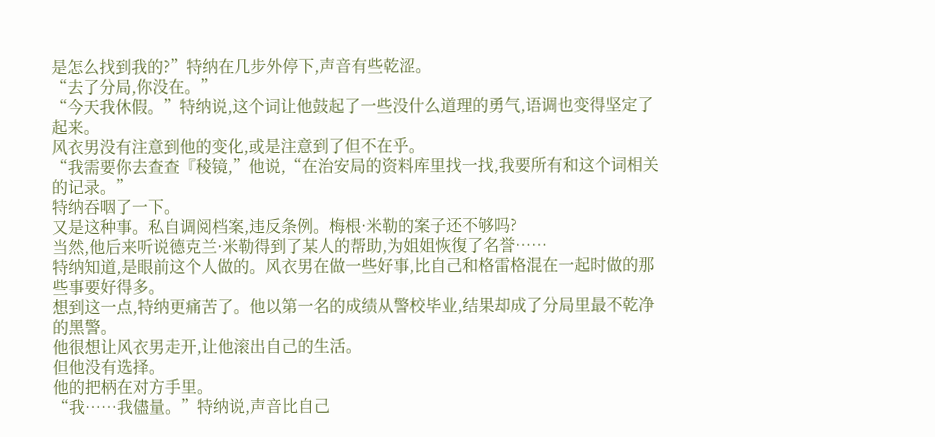是怎么找到我的?”特纳在几步外停下,声音有些乾涩。
“去了分局,你没在。”
“今天我休假。”特纳说,这个词让他鼓起了一些没什么道理的勇气,语调也变得坚定了起来。
风衣男没有注意到他的变化,或是注意到了但不在乎。
“我需要你去查查『稜镜,”他说,“在治安局的资料库里找一找,我要所有和这个词相关的记录。”
特纳吞咽了一下。
又是这种事。私自调阅档案,违反条例。梅根·米勒的案子还不够吗?
当然,他后来听说德克兰·米勒得到了某人的帮助,为姐姐恢復了名誉……
特纳知道,是眼前这个人做的。风衣男在做一些好事,比自己和格雷格混在一起时做的那些事要好得多。
想到这一点,特纳更痛苦了。他以第一名的成绩从警校毕业,结果却成了分局里最不乾净的黑警。
他很想让风衣男走开,让他滚出自己的生活。
但他没有选择。
他的把柄在对方手里。
“我……我儘量。”特纳说,声音比自己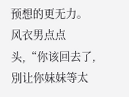预想的更无力。
风衣男点点头,“你该回去了,別让你妹妹等太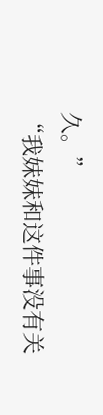久。”
“我妹妹和这件事没有关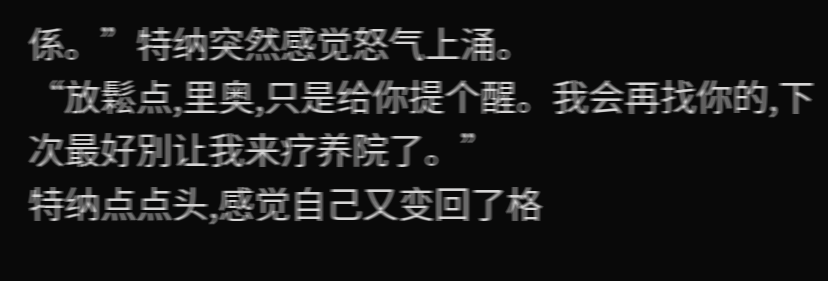係。”特纳突然感觉怒气上涌。
“放鬆点,里奥,只是给你提个醒。我会再找你的,下次最好別让我来疗养院了。”
特纳点点头,感觉自己又变回了格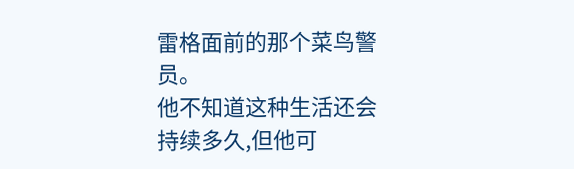雷格面前的那个菜鸟警员。
他不知道这种生活还会持续多久,但他可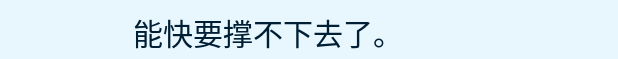能快要撑不下去了。